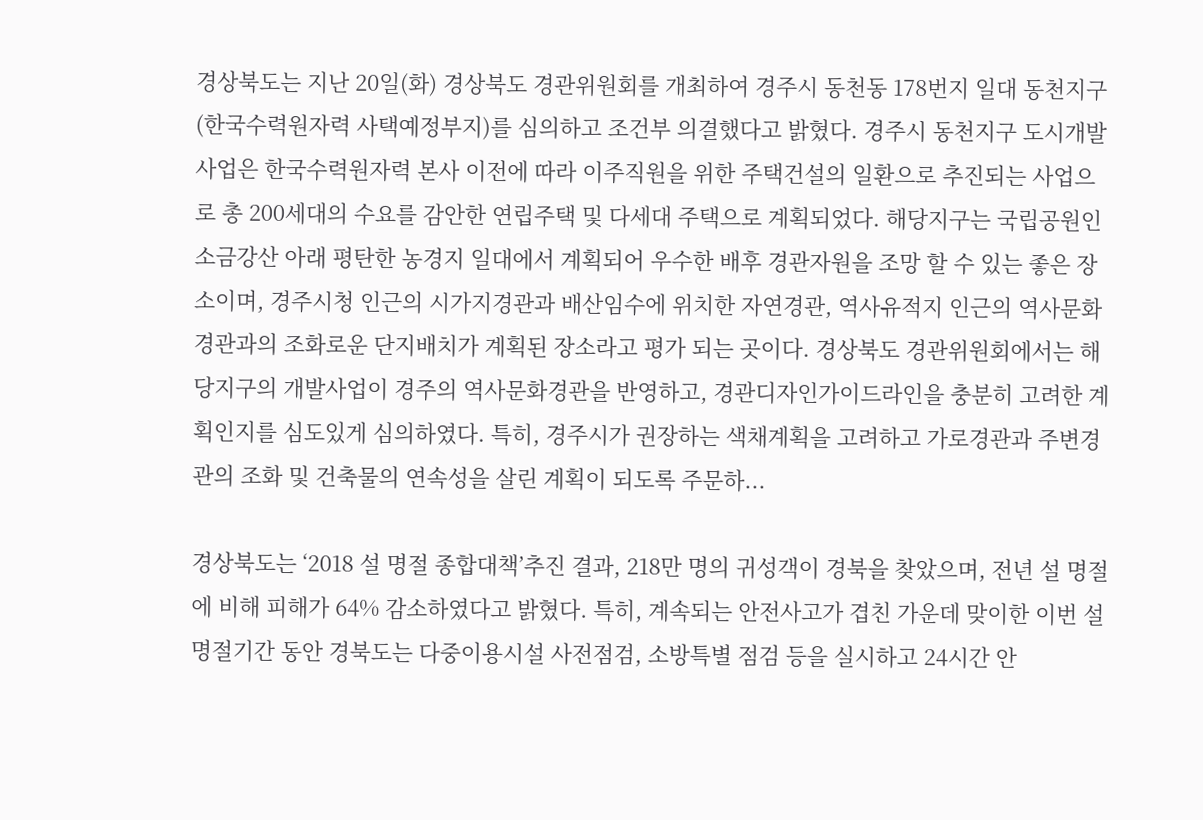경상북도는 지난 20일(화) 경상북도 경관위원회를 개최하여 경주시 동천동 178번지 일대 동천지구(한국수력원자력 사택예정부지)를 심의하고 조건부 의결했다고 밝혔다. 경주시 동천지구 도시개발사업은 한국수력원자력 본사 이전에 따라 이주직원을 위한 주택건설의 일환으로 추진되는 사업으로 총 200세대의 수요를 감안한 연립주택 및 다세대 주택으로 계획되었다. 해당지구는 국립공원인 소금강산 아래 평탄한 농경지 일대에서 계획되어 우수한 배후 경관자원을 조망 할 수 있는 좋은 장소이며, 경주시청 인근의 시가지경관과 배산임수에 위치한 자연경관, 역사유적지 인근의 역사문화경관과의 조화로운 단지배치가 계획된 장소라고 평가 되는 곳이다. 경상북도 경관위원회에서는 해당지구의 개발사업이 경주의 역사문화경관을 반영하고, 경관디자인가이드라인을 충분히 고려한 계획인지를 심도있게 심의하였다. 특히, 경주시가 권장하는 색채계획을 고려하고 가로경관과 주변경관의 조화 및 건축물의 연속성을 살린 계획이 되도록 주문하...

경상북도는 ‘2018 설 명절 종합대책’추진 결과, 218만 명의 귀성객이 경북을 찾았으며, 전년 설 명절에 비해 피해가 64% 감소하였다고 밝혔다. 특히, 계속되는 안전사고가 겹친 가운데 맞이한 이번 설 명절기간 동안 경북도는 다중이용시설 사전점검, 소방특별 점검 등을 실시하고 24시간 안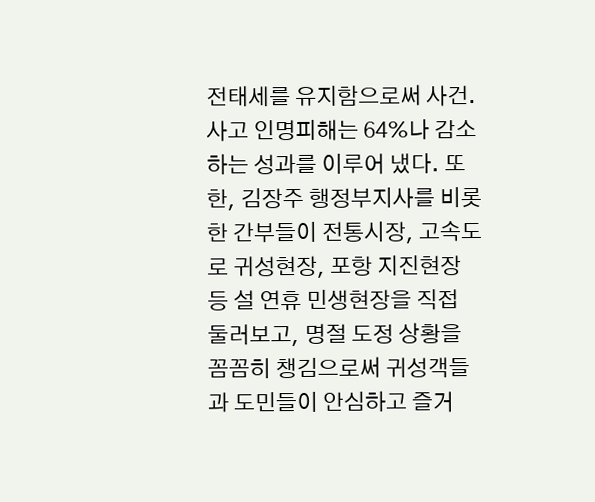전태세를 유지함으로써 사건․사고 인명피해는 64%나 감소하는 성과를 이루어 냈다. 또한, 김장주 행정부지사를 비롯한 간부들이 전통시장, 고속도로 귀성현장, 포항 지진현장 등 설 연휴 민생현장을 직접 둘러보고, 명절 도정 상황을 꼼꼼히 챙김으로써 귀성객들과 도민들이 안심하고 즐거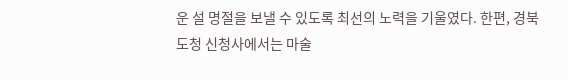운 설 명절을 보낼 수 있도록 최선의 노력을 기울였다. 한편, 경북도청 신청사에서는 마술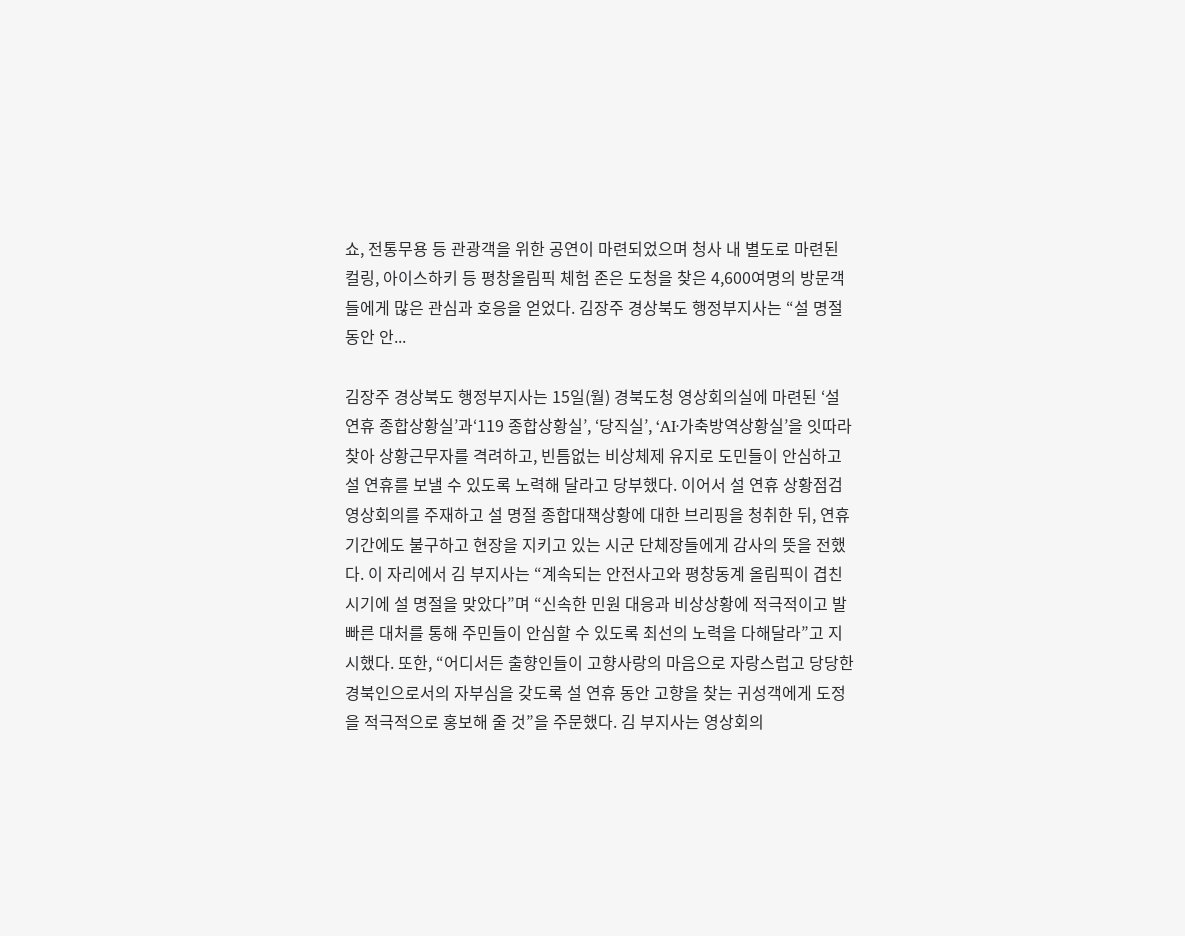쇼, 전통무용 등 관광객을 위한 공연이 마련되었으며 청사 내 별도로 마련된 컬링, 아이스하키 등 평창올림픽 체험 존은 도청을 찾은 4,600여명의 방문객들에게 많은 관심과 호응을 얻었다. 김장주 경상북도 행정부지사는 “설 명절동안 안...

김장주 경상북도 행정부지사는 15일(월) 경북도청 영상회의실에 마련된 ‘설 연휴 종합상황실’과‘119 종합상황실’, ‘당직실’, ‘AI‧가축방역상황실’을 잇따라 찾아 상황근무자를 격려하고, 빈틈없는 비상체제 유지로 도민들이 안심하고 설 연휴를 보낼 수 있도록 노력해 달라고 당부했다. 이어서 설 연휴 상황점검 영상회의를 주재하고 설 명절 종합대책상황에 대한 브리핑을 청취한 뒤, 연휴기간에도 불구하고 현장을 지키고 있는 시군 단체장들에게 감사의 뜻을 전했다. 이 자리에서 김 부지사는 “계속되는 안전사고와 평창동계 올림픽이 겹친 시기에 설 명절을 맞았다”며 “신속한 민원 대응과 비상상황에 적극적이고 발 빠른 대처를 통해 주민들이 안심할 수 있도록 최선의 노력을 다해달라”고 지시했다. 또한, “어디서든 출향인들이 고향사랑의 마음으로 자랑스럽고 당당한 경북인으로서의 자부심을 갖도록 설 연휴 동안 고향을 찾는 귀성객에게 도정을 적극적으로 홍보해 줄 것”을 주문했다. 김 부지사는 영상회의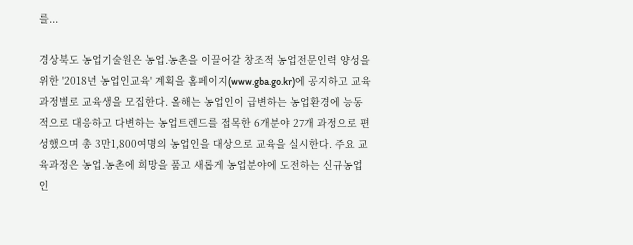를...

경상북도 농업기술원은 농업․농촌을 이끌어갈 창조적 농업전문인력 양성을 위한 '2018년 농업인교육' 계획을 홈페이지(www.gba.go.kr)에 공지하고 교육 과정별로 교육생을 모집한다. 올해는 농업인이 급변하는 농업환경에 능동적으로 대응하고 다변하는 농업트렌드를 접목한 6개분야 27개 과정으로 편성했으며 총 3만1,800여명의 농업인을 대상으로 교육을 실시한다. 주요 교육과정은 농업․농촌에 희망을 품고 새롭게 농업분야에 도전하는 신규농업인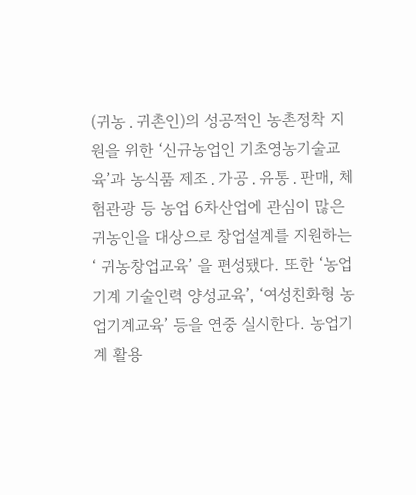(귀농․귀촌인)의 성공적인 농촌정착 지원을 위한 ‘신규농업인 기초영농기술교육’과 농식품 제조․가공․유통․판매, 체험관광 등 농업 6차산업에 관심이 많은 귀농인을 대상으로 창업설계를 지원하는 ‘ 귀농창업교육’ 을 편성됐다. 또한 ‘농업기계 기술인력 양성교육’, ‘여성친화형 농업기계교육’ 등을 연중 실시한다. 농업기계 활용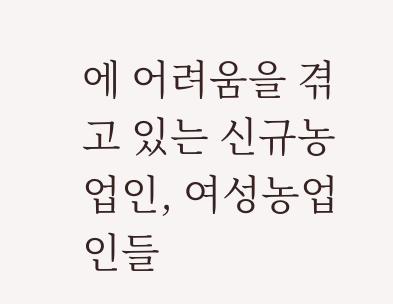에 어려움을 겪고 있는 신규농업인, 여성농업인들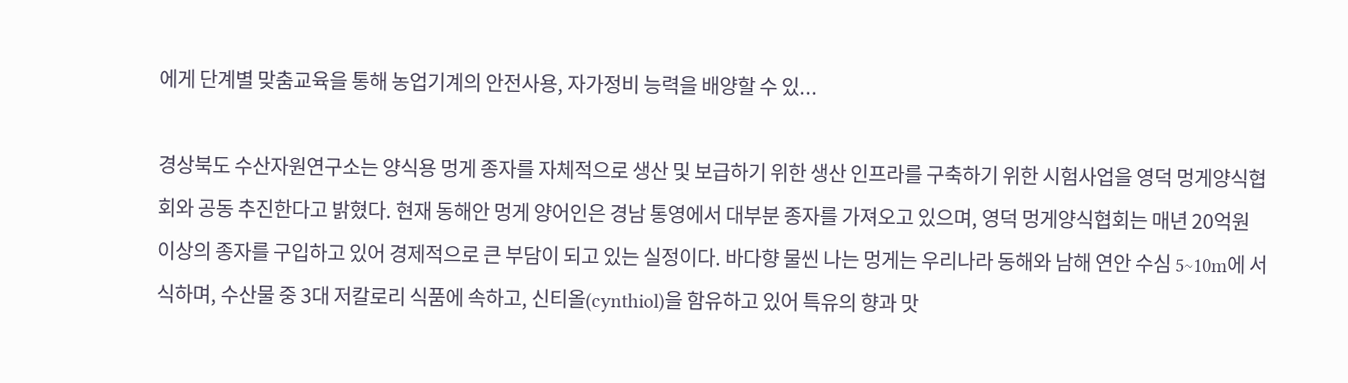에게 단계별 맞춤교육을 통해 농업기계의 안전사용, 자가정비 능력을 배양할 수 있...

경상북도 수산자원연구소는 양식용 멍게 종자를 자체적으로 생산 및 보급하기 위한 생산 인프라를 구축하기 위한 시험사업을 영덕 멍게양식협회와 공동 추진한다고 밝혔다. 현재 동해안 멍게 양어인은 경남 통영에서 대부분 종자를 가져오고 있으며, 영덕 멍게양식협회는 매년 20억원 이상의 종자를 구입하고 있어 경제적으로 큰 부담이 되고 있는 실정이다. 바다향 물씬 나는 멍게는 우리나라 동해와 남해 연안 수심 5~10m에 서식하며, 수산물 중 3대 저칼로리 식품에 속하고, 신티올(cynthiol)을 함유하고 있어 특유의 향과 맛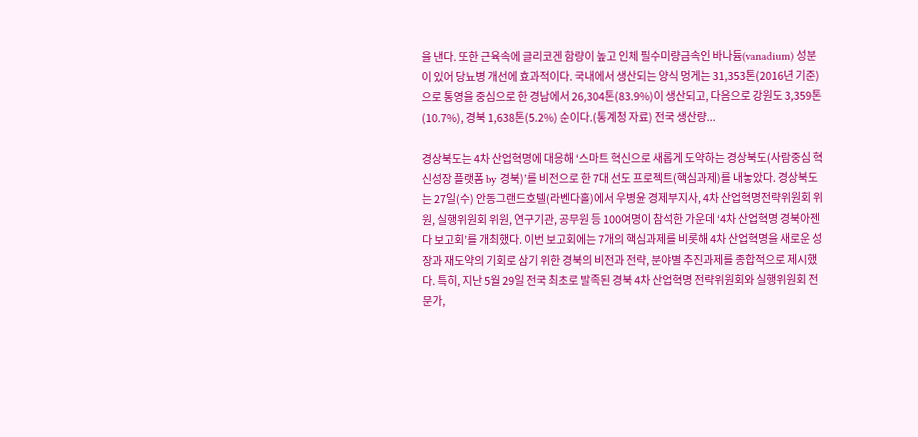을 낸다. 또한 근육속에 글리코겐 함량이 높고 인체 필수미량금속인 바나듐(vanadium) 성분이 있어 당뇨병 개선에 효과적이다. 국내에서 생산되는 양식 멍게는 31,353톤(2016년 기준)으로 통영을 중심으로 한 경남에서 26,304톤(83.9%)이 생산되고, 다음으로 강원도 3,359톤(10.7%), 경북 1,638톤(5.2%) 순이다.(통계청 자료) 전국 생산량...

경상북도는 4차 산업혁명에 대응해 ‘스마트 혁신으로 새롭게 도약하는 경상북도(사람중심 혁신성장 플랫폼 by 경북)’를 비전으로 한 7대 선도 프로젝트(핵심과제)를 내놓았다. 경상북도는 27일(수) 안동그랜드호텔(라벤다홀)에서 우병윤 경제부지사, 4차 산업혁명전략위원회 위원, 실행위원회 위원, 연구기관, 공무원 등 100여명이 참석한 가운데 ‘4차 산업혁명 경북아젠다 보고회’를 개최했다. 이번 보고회에는 7개의 핵심과제를 비롯해 4차 산업혁명을 새로운 성장과 재도약의 기회로 삼기 위한 경북의 비전과 전략, 분야별 추진과제를 종합적으로 제시했다. 특히, 지난 5월 29일 전국 최초로 발족된 경북 4차 산업혁명 전략위원회와 실행위원회 전문가,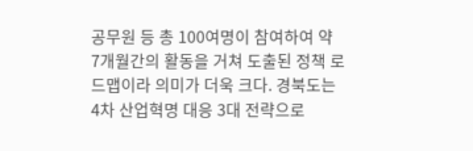공무원 등 총 100여명이 참여하여 약 7개월간의 활동을 거쳐 도출된 정책 로드맵이라 의미가 더욱 크다. 경북도는 4차 산업혁명 대응 3대 전략으로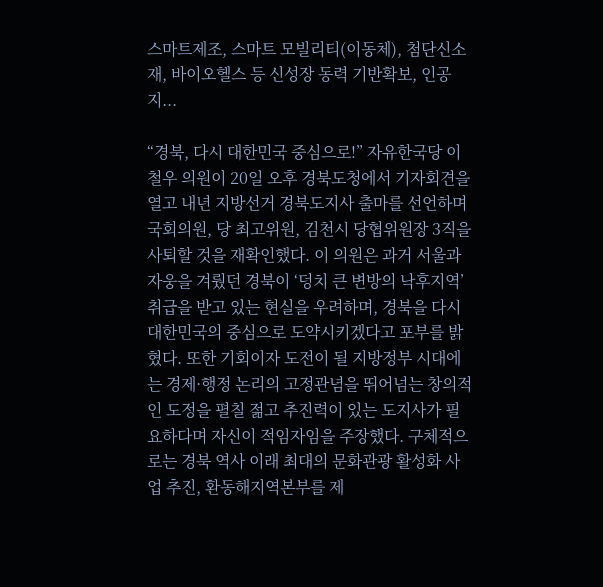스마트제조, 스마트 모빌리티(이동체), 첨단신소재, 바이오헬스 등 신성장 동력 기반확보, 인공지...

“경북, 다시 대한민국 중심으로!” 자유한국당 이철우 의원이 20일 오후 경북도청에서 기자회견을 열고 내년 지방선거 경북도지사 출마를 선언하며 국회의원, 당 최고위원, 김천시 당협위원장 3직을 사퇴할 것을 재확인했다. 이 의원은 과거 서울과 자웅을 겨뤘던 경북이 ‘덩치 큰 변방의 낙후지역’취급을 받고 있는 현실을 우려하며, 경북을 다시 대한민국의 중심으로 도약시키겠다고 포부를 밝혔다. 또한 기회이자 도전이 될 지방정부 시대에는 경제·행정 논리의 고정관념을 뛰어넘는 창의적인 도정을 펼칠 젊고 추진력이 있는 도지사가 필요하다며 자신이 적임자임을 주장했다. 구체적으로는 경북 역사 이래 최대의 문화관광 활성화 사업 추진, 환동해지역본부를 제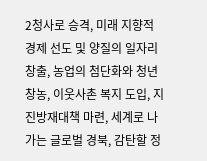2청사로 승격, 미래 지향적 경제 선도 및 양질의 일자리 창출, 농업의 첨단화와 청년창농, 이웃사촌 복지 도입, 지진방재대책 마련, 세계로 나가는 글로벌 경북, 감탄할 정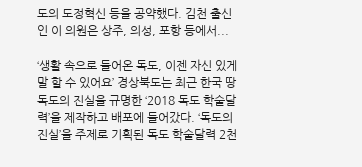도의 도정혁신 등을 공약했다. 김천 출신인 이 의원은 상주, 의성, 포항 등에서...

‘생활 속으로 들어온 독도, 이젠 자신 있게 말 할 수 있어요’ 경상북도는 최근 한국 땅 독도의 진실을 규명한 ‘2018 독도 학술달력’을 제작하고 배포에 들어갔다. ‘독도의 진실’을 주제로 기획된 독도 학술달력 2천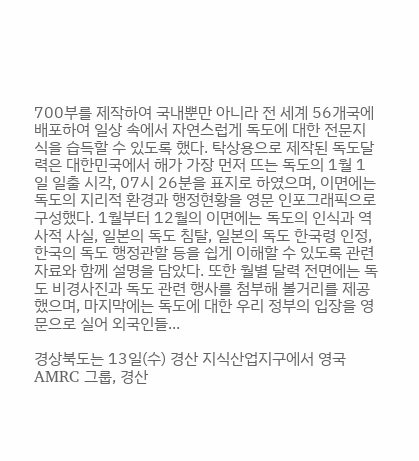700부를 제작하여 국내뿐만 아니라 전 세계 56개국에 배포하여 일상 속에서 자연스럽게 독도에 대한 전문지식을 습득할 수 있도록 했다. 탁상용으로 제작된 독도달력은 대한민국에서 해가 가장 먼저 뜨는 독도의 1월 1일 일출 시각, 07시 26분을 표지로 하였으며, 이면에는 독도의 지리적 환경과 행정현황을 영문 인포그래픽으로 구성했다. 1월부터 12월의 이면에는 독도의 인식과 역사적 사실, 일본의 독도 침탈, 일본의 독도 한국령 인정, 한국의 독도 행정관할 등을 쉽게 이해할 수 있도록 관련 자료와 함께 설명을 담았다. 또한 월별 달력 전면에는 독도 비경사진과 독도 관련 행사를 첨부해 볼거리를 제공했으며, 마지막에는 독도에 대한 우리 정부의 입장을 영문으로 실어 외국인들...

경상북도는 13일(수) 경산 지식산업지구에서 영국 AMRC 그룹, 경산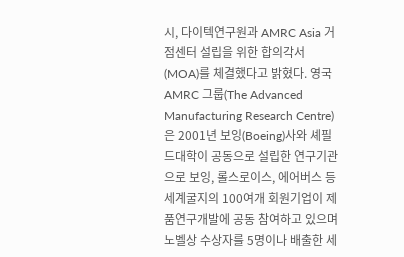시, 다이텍연구원과 AMRC Asia 거점센터 설립을 위한 합의각서(MOA)를 체결했다고 밝혔다. 영국 AMRC 그룹(The Advanced Manufacturing Research Centre)은 2001년 보잉(Boeing)사와 셰필드대학이 공동으로 설립한 연구기관으로 보잉, 롤스로이스, 에어버스 등 세계굴지의 100여개 회원기업이 제품연구개발에 공동 참여하고 있으며 노벨상 수상자를 5명이나 배출한 세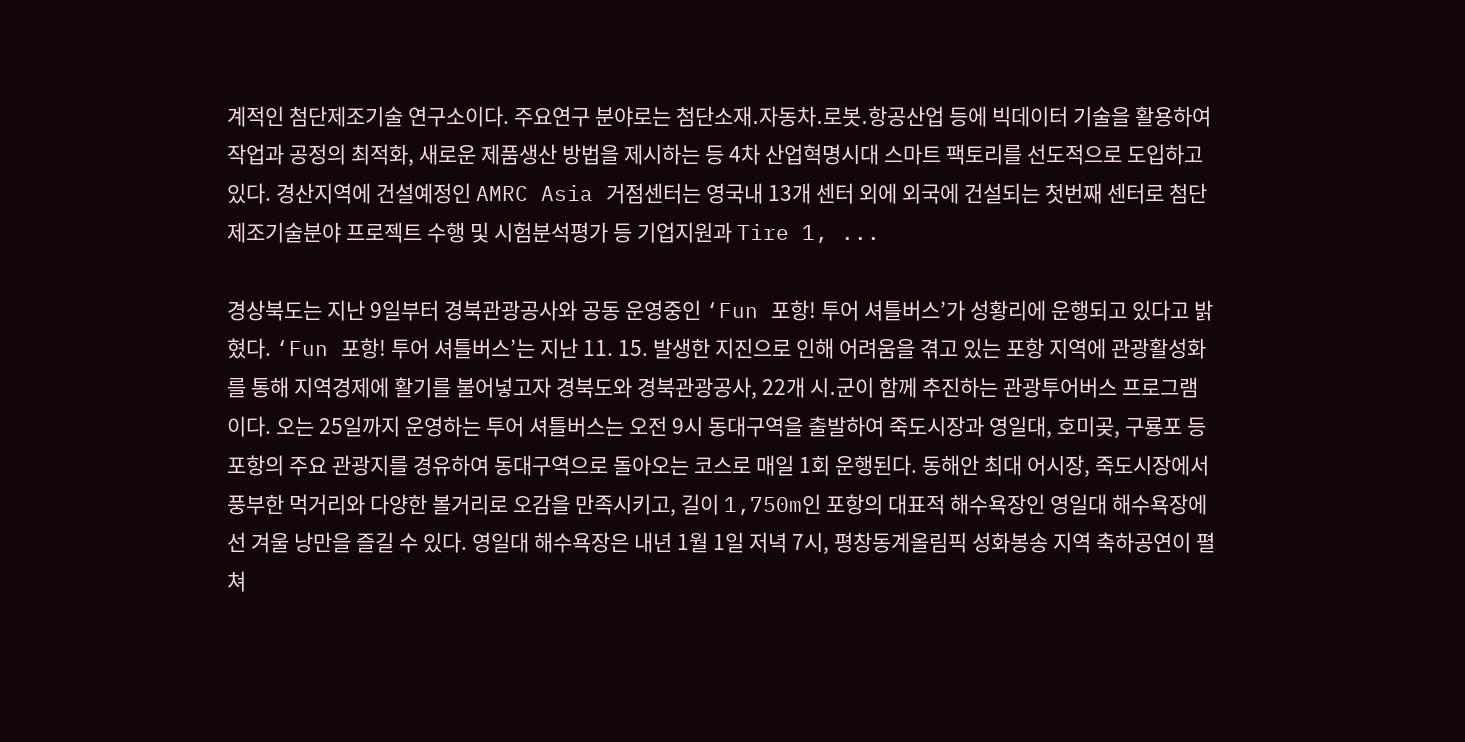계적인 첨단제조기술 연구소이다. 주요연구 분야로는 첨단소재․자동차․로봇․항공산업 등에 빅데이터 기술을 활용하여 작업과 공정의 최적화, 새로운 제품생산 방법을 제시하는 등 4차 산업혁명시대 스마트 팩토리를 선도적으로 도입하고 있다. 경산지역에 건설예정인 AMRC Asia 거점센터는 영국내 13개 센터 외에 외국에 건설되는 첫번째 센터로 첨단제조기술분야 프로젝트 수행 및 시험분석평가 등 기업지원과 Tire 1, ...

경상북도는 지난 9일부터 경북관광공사와 공동 운영중인 ‘Fun 포항! 투어 셔틀버스’가 성황리에 운행되고 있다고 밝혔다. ‘Fun 포항! 투어 셔틀버스’는 지난 11. 15. 발생한 지진으로 인해 어려움을 겪고 있는 포항 지역에 관광활성화를 통해 지역경제에 활기를 불어넣고자 경북도와 경북관광공사, 22개 시․군이 함께 추진하는 관광투어버스 프로그램이다. 오는 25일까지 운영하는 투어 셔틀버스는 오전 9시 동대구역을 출발하여 죽도시장과 영일대, 호미곶, 구룡포 등 포항의 주요 관광지를 경유하여 동대구역으로 돌아오는 코스로 매일 1회 운행된다. 동해안 최대 어시장, 죽도시장에서 풍부한 먹거리와 다양한 볼거리로 오감을 만족시키고, 길이 1,750m인 포항의 대표적 해수욕장인 영일대 해수욕장에선 겨울 낭만을 즐길 수 있다. 영일대 해수욕장은 내년 1월 1일 저녁 7시, 평창동계올림픽 성화봉송 지역 축하공연이 펼쳐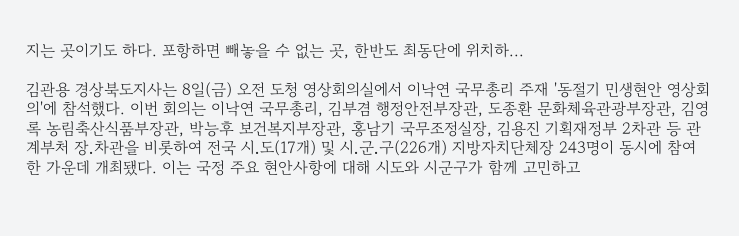지는 곳이기도 하다. 포항하면 빼놓을 수 없는 곳, 한반도 최동단에 위치하...

김관용 경상북도지사는 8일(금) 오전 도청 영상회의실에서 이낙연 국무총리 주재 '동절기 민생현안 영상회의'에 참석했다. 이번 회의는 이낙연 국무총리, 김부겸 행정안전부장관, 도종환 문화체육관광부장관, 김영록 농림축산식품부장관, 박능후 보건복지부장관, 홍남기 국무조정실장, 김용진 기획재정부 2차관 등 관계부처 장․차관을 비롯하여 전국 시․도(17개) 및 시․군․구(226개) 지방자치단체장 243명이 동시에 참여한 가운데 개최됐다. 이는 국정 주요 현안사항에 대해 시도와 시군구가 함께 고민하고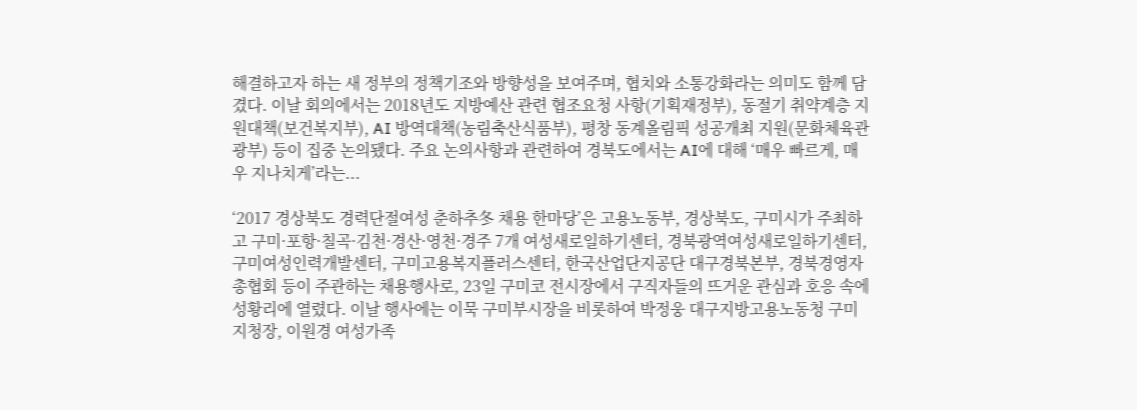해결하고자 하는 새 정부의 정책기조와 방향성을 보여주며, 협치와 소통강화라는 의미도 함께 담겼다. 이날 회의에서는 2018년도 지방예산 관련 협조요청 사항(기획재정부), 동절기 취약계층 지원대책(보건복지부), AI 방역대책(농림축산식품부), 평창 동계올림픽 성공개최 지원(문화체육관광부) 등이 집중 논의됐다. 주요 논의사항과 관련하여 경북도에서는 AI에 대해 ‘매우 빠르게, 매우 지나치게’라는...

‘2017 경상북도 경력단절여성 춘하추冬 채용 한마당’은 고용노동부, 경상북도, 구미시가 주최하고 구미·포항·칠곡·김천·경산·영천·경주 7개 여성새로일하기센터, 경북광역여성새로일하기센터, 구미여성인력개발센터, 구미고용복지플러스센터, 한국산업단지공단 대구경북본부, 경북경영자총협회 등이 주관하는 채용행사로, 23일 구미코 전시장에서 구직자들의 뜨거운 관심과 호응 속에 성황리에 열렸다. 이날 행사에는 이묵 구미부시장을 비롯하여 박정웅 대구지방고용노동청 구미지청장, 이원경 여성가족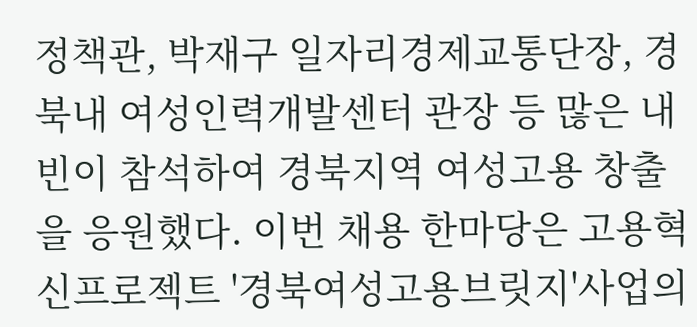정책관, 박재구 일자리경제교통단장, 경북내 여성인력개발센터 관장 등 많은 내빈이 참석하여 경북지역 여성고용 창출을 응원했다. 이번 채용 한마당은 고용혁신프로젝트 '경북여성고용브릿지'사업의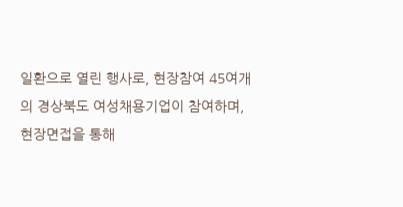일환으로 열린 행사로, 현장참여 45여개의 경상북도 여성채용기업이 참여하며, 현장면접을 통해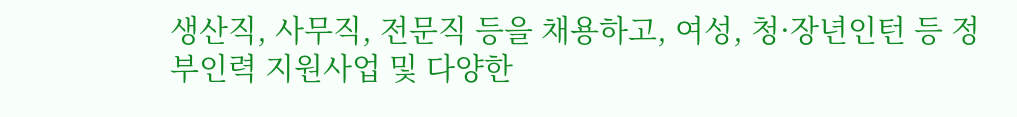생산직, 사무직, 전문직 등을 채용하고, 여성, 청·장년인턴 등 정부인력 지원사업 및 다양한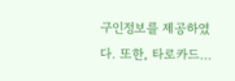구인정보를 제공하였다. 또한, 타로카드...